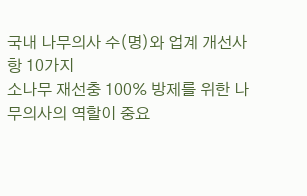국내 나무의사 수(명)와 업계 개선사항 10가지
소나무 재선충 100% 방제를 위한 나무의사의 역할이 중요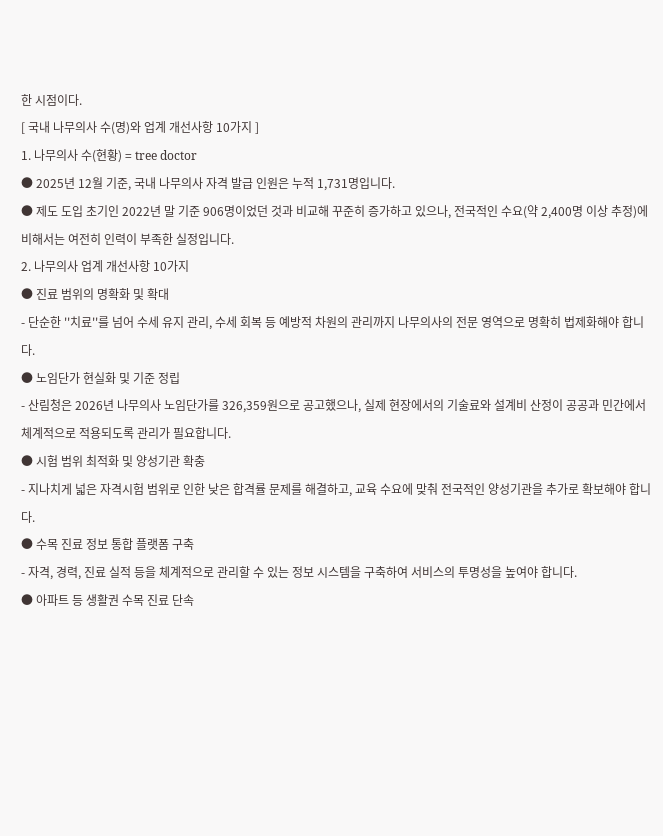한 시점이다.
[ 국내 나무의사 수(명)와 업계 개선사항 10가지 ]
1. 나무의사 수(현황) = tree doctor
● 2025년 12월 기준, 국내 나무의사 자격 발급 인원은 누적 1,731명입니다.
● 제도 도입 초기인 2022년 말 기준 906명이었던 것과 비교해 꾸준히 증가하고 있으나, 전국적인 수요(약 2,400명 이상 추정)에 비해서는 여전히 인력이 부족한 실정입니다.
2. 나무의사 업계 개선사항 10가지
● 진료 범위의 명확화 및 확대
- 단순한 ''치료''를 넘어 수세 유지 관리, 수세 회복 등 예방적 차원의 관리까지 나무의사의 전문 영역으로 명확히 법제화해야 합니다.
● 노임단가 현실화 및 기준 정립
- 산림청은 2026년 나무의사 노임단가를 326,359원으로 공고했으나, 실제 현장에서의 기술료와 설계비 산정이 공공과 민간에서 체계적으로 적용되도록 관리가 필요합니다.
● 시험 범위 최적화 및 양성기관 확충
- 지나치게 넓은 자격시험 범위로 인한 낮은 합격률 문제를 해결하고, 교육 수요에 맞춰 전국적인 양성기관을 추가로 확보해야 합니다.
● 수목 진료 정보 통합 플랫폼 구축
- 자격, 경력, 진료 실적 등을 체계적으로 관리할 수 있는 정보 시스템을 구축하여 서비스의 투명성을 높여야 합니다.
● 아파트 등 생활권 수목 진료 단속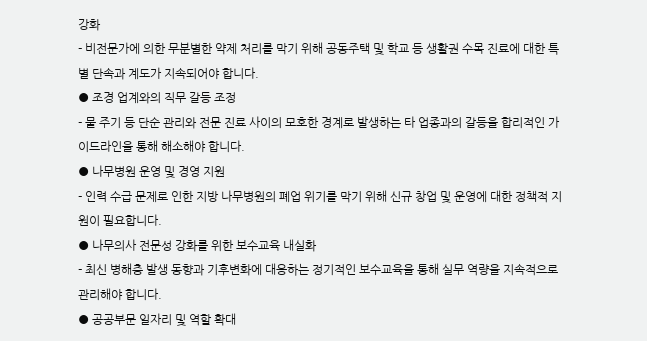강화
- 비전문가에 의한 무분별한 약제 처리를 막기 위해 공동주택 및 학교 등 생활권 수목 진료에 대한 특별 단속과 계도가 지속되어야 합니다.
● 조경 업계와의 직무 갈등 조정
- 물 주기 등 단순 관리와 전문 진료 사이의 모호한 경계로 발생하는 타 업종과의 갈등을 합리적인 가이드라인을 통해 해소해야 합니다.
● 나무병원 운영 및 경영 지원
- 인력 수급 문제로 인한 지방 나무병원의 폐업 위기를 막기 위해 신규 창업 및 운영에 대한 정책적 지원이 필요합니다.
● 나무의사 전문성 강화를 위한 보수교육 내실화
- 최신 병해충 발생 동향과 기후변화에 대응하는 정기적인 보수교육을 통해 실무 역량을 지속적으로 관리해야 합니다.
● 공공부문 일자리 및 역할 확대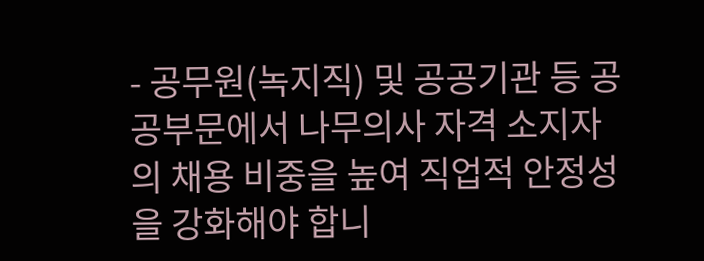- 공무원(녹지직) 및 공공기관 등 공공부문에서 나무의사 자격 소지자의 채용 비중을 높여 직업적 안정성을 강화해야 합니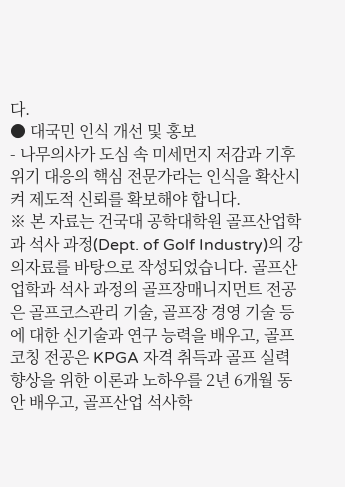다.
● 대국민 인식 개선 및 홍보
- 나무의사가 도심 속 미세먼지 저감과 기후 위기 대응의 핵심 전문가라는 인식을 확산시켜 제도적 신뢰를 확보해야 합니다.
※ 본 자료는 건국대 공학대학원 골프산업학과 석사 과정(Dept. of Golf Industry)의 강의자료를 바탕으로 작성되었습니다. 골프산업학과 석사 과정의 골프장매니지먼트 전공은 골프코스관리 기술, 골프장 경영 기술 등에 대한 신기술과 연구 능력을 배우고, 골프코칭 전공은 KPGA 자격 취득과 골프 실력 향상을 위한 이론과 노하우를 2년 6개월 동안 배우고, 골프산업 석사학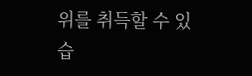위를 취득할 수 있습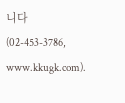니다(02-453-3786, www.kkugk.com).